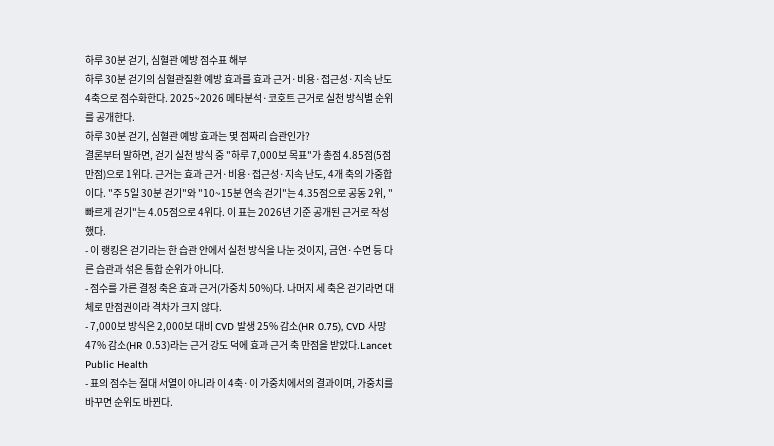하루 30분 걷기, 심혈관 예방 점수표 해부
하루 30분 걷기의 심혈관질환 예방 효과를 효과 근거·비용·접근성·지속 난도 4축으로 점수화한다. 2025~2026 메타분석·코호트 근거로 실천 방식별 순위를 공개한다.
하루 30분 걷기, 심혈관 예방 효과는 몇 점짜리 습관인가?
결론부터 말하면, 걷기 실천 방식 중 "하루 7,000보 목표"가 총점 4.85점(5점 만점)으로 1위다. 근거는 효과 근거·비용·접근성·지속 난도, 4개 축의 가중합이다. "주 5일 30분 걷기"와 "10~15분 연속 걷기"는 4.35점으로 공동 2위, "빠르게 걷기"는 4.05점으로 4위다. 이 표는 2026년 기준 공개된 근거로 작성했다.
- 이 랭킹은 걷기라는 한 습관 안에서 실천 방식을 나눈 것이지, 금연·수면 등 다른 습관과 섞은 통합 순위가 아니다.
- 점수를 가른 결정 축은 효과 근거(가중치 50%)다. 나머지 세 축은 걷기라면 대체로 만점권이라 격차가 크지 않다.
- 7,000보 방식은 2,000보 대비 CVD 발생 25% 감소(HR 0.75), CVD 사망 47% 감소(HR 0.53)라는 근거 강도 덕에 효과 근거 축 만점을 받았다.Lancet Public Health
- 표의 점수는 절대 서열이 아니라 이 4축·이 가중치에서의 결과이며, 가중치를 바꾸면 순위도 바뀐다.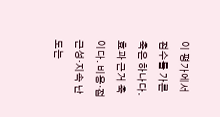이 평가에서 점수를 가른 축은 하나다. 효과 근거 축이다. 비용·접근성·지속 난도는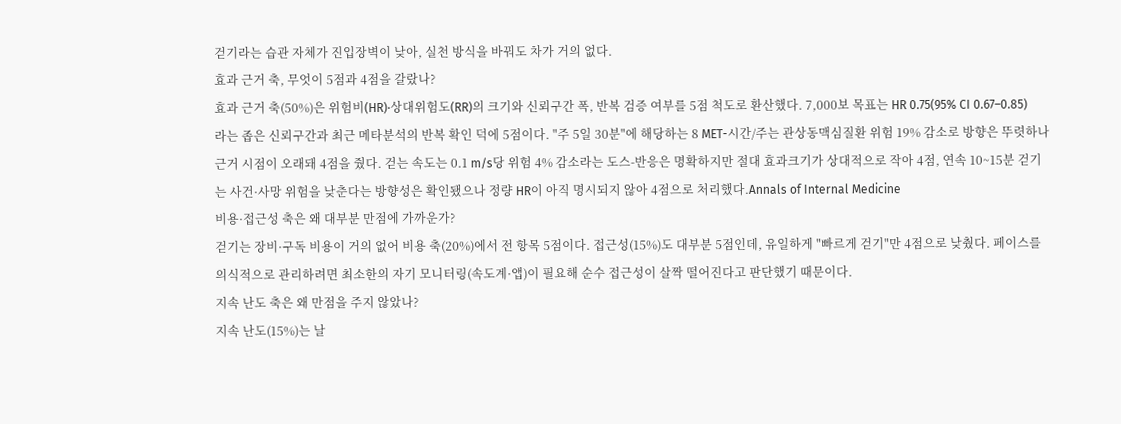걷기라는 습관 자체가 진입장벽이 낮아, 실천 방식을 바꿔도 차가 거의 없다.
효과 근거 축, 무엇이 5점과 4점을 갈랐나?
효과 근거 축(50%)은 위험비(HR)·상대위험도(RR)의 크기와 신뢰구간 폭, 반복 검증 여부를 5점 척도로 환산했다. 7,000보 목표는 HR 0.75(95% CI 0.67–0.85)라는 좁은 신뢰구간과 최근 메타분석의 반복 확인 덕에 5점이다. "주 5일 30분"에 해당하는 8 MET-시간/주는 관상동맥심질환 위험 19% 감소로 방향은 뚜렷하나 근거 시점이 오래돼 4점을 줬다. 걷는 속도는 0.1 m/s당 위험 4% 감소라는 도스-반응은 명확하지만 절대 효과크기가 상대적으로 작아 4점, 연속 10~15분 걷기는 사건·사망 위험을 낮춘다는 방향성은 확인됐으나 정량 HR이 아직 명시되지 않아 4점으로 처리했다.Annals of Internal Medicine
비용·접근성 축은 왜 대부분 만점에 가까운가?
걷기는 장비·구독 비용이 거의 없어 비용 축(20%)에서 전 항목 5점이다. 접근성(15%)도 대부분 5점인데, 유일하게 "빠르게 걷기"만 4점으로 낮췄다. 페이스를 의식적으로 관리하려면 최소한의 자기 모니터링(속도계·앱)이 필요해 순수 접근성이 살짝 떨어진다고 판단했기 때문이다.
지속 난도 축은 왜 만점을 주지 않았나?
지속 난도(15%)는 날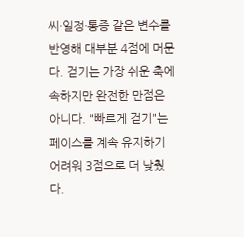씨·일정·통증 같은 변수를 반영해 대부분 4점에 머문다. 걷기는 가장 쉬운 축에 속하지만 완전한 만점은 아니다. "빠르게 걷기"는 페이스를 계속 유지하기 어려워 3점으로 더 낮췄다.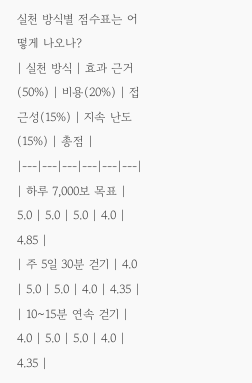실천 방식별 점수표는 어떻게 나오나?
| 실천 방식 | 효과 근거(50%) | 비용(20%) | 접근성(15%) | 지속 난도(15%) | 총점 |
|---|---|---|---|---|---|
| 하루 7,000보 목표 | 5.0 | 5.0 | 5.0 | 4.0 | 4.85 |
| 주 5일 30분 걷기 | 4.0 | 5.0 | 5.0 | 4.0 | 4.35 |
| 10~15분 연속 걷기 | 4.0 | 5.0 | 5.0 | 4.0 | 4.35 |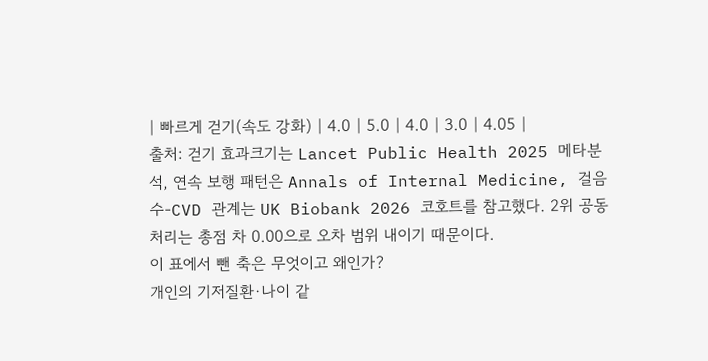| 빠르게 걷기(속도 강화) | 4.0 | 5.0 | 4.0 | 3.0 | 4.05 |
출처: 걷기 효과크기는 Lancet Public Health 2025 메타분석, 연속 보행 패턴은 Annals of Internal Medicine, 걸음 수-CVD 관계는 UK Biobank 2026 코호트를 참고했다. 2위 공동 처리는 총점 차 0.00으로 오차 범위 내이기 때문이다.
이 표에서 뺀 축은 무엇이고 왜인가?
개인의 기저질환·나이 같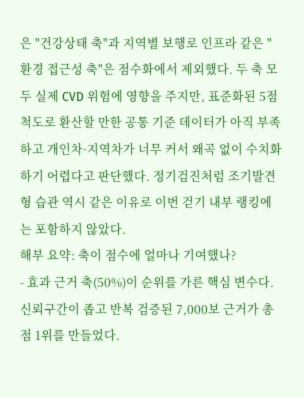은 "건강상태 축"과 지역별 보행로 인프라 같은 "환경 접근성 축"은 점수화에서 제외했다. 두 축 모두 실제 CVD 위험에 영향을 주지만, 표준화된 5점 척도로 환산할 만한 공통 기준 데이터가 아직 부족하고 개인차·지역차가 너무 커서 왜곡 없이 수치화하기 어렵다고 판단했다. 정기검진처럼 조기발견형 습관 역시 같은 이유로 이번 걷기 내부 랭킹에는 포함하지 않았다.
해부 요약: 축이 점수에 얼마나 기여했나?
- 효과 근거 축(50%)이 순위를 가른 핵심 변수다. 신뢰구간이 좁고 반복 검증된 7,000보 근거가 총점 1위를 만들었다.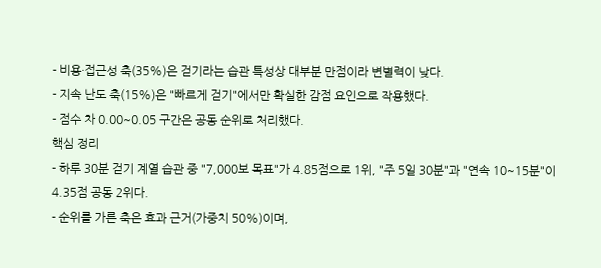- 비용·접근성 축(35%)은 걷기라는 습관 특성상 대부분 만점이라 변별력이 낮다.
- 지속 난도 축(15%)은 "빠르게 걷기"에서만 확실한 감점 요인으로 작용했다.
- 점수 차 0.00~0.05 구간은 공동 순위로 처리했다.
핵심 정리
- 하루 30분 걷기 계열 습관 중 "7,000보 목표"가 4.85점으로 1위, "주 5일 30분"과 "연속 10~15분"이 4.35점 공동 2위다.
- 순위를 가른 축은 효과 근거(가중치 50%)이며,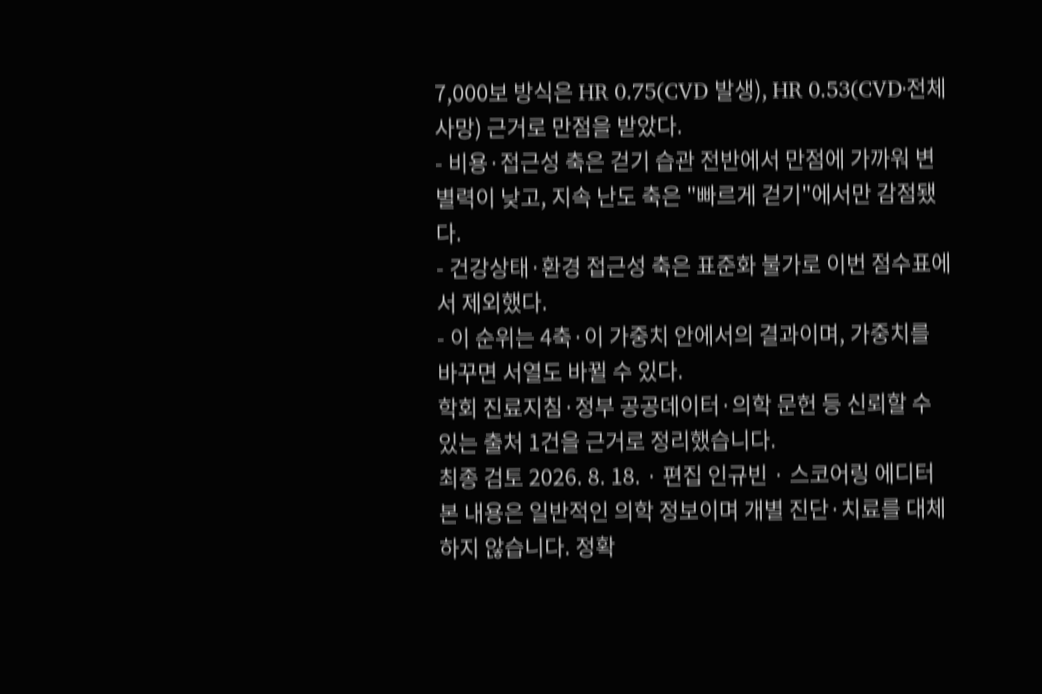7,000보 방식은 HR 0.75(CVD 발생), HR 0.53(CVD·전체 사망) 근거로 만점을 받았다.
- 비용·접근성 축은 걷기 습관 전반에서 만점에 가까워 변별력이 낮고, 지속 난도 축은 "빠르게 걷기"에서만 감점됐다.
- 건강상태·환경 접근성 축은 표준화 불가로 이번 점수표에서 제외했다.
- 이 순위는 4축·이 가중치 안에서의 결과이며, 가중치를 바꾸면 서열도 바뀔 수 있다.
학회 진료지침·정부 공공데이터·의학 문헌 등 신뢰할 수 있는 출처 1건을 근거로 정리했습니다.
최종 검토 2026. 8. 18. · 편집 인규빈 · 스코어링 에디터
본 내용은 일반적인 의학 정보이며 개별 진단·치료를 대체하지 않습니다. 정확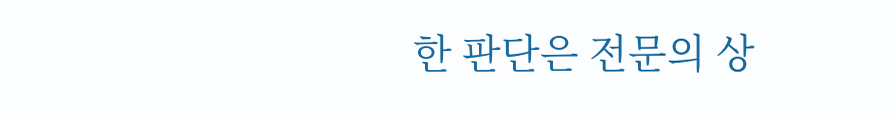한 판단은 전문의 상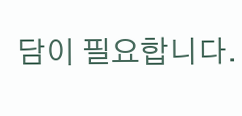담이 필요합니다.